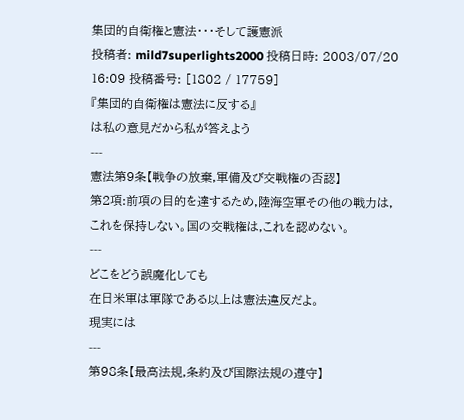集団的自衛権と憲法・・・そして護憲派
投稿者: mild7superlights2000 投稿日時: 2003/07/20 16:09 投稿番号: [1802 / 17759]
『集団的自衛権は憲法に反する』
は私の意見だから私が答えよう
---
憲法第9条【戦争の放棄,軍備及び交戦権の否認】
第2項:前項の目的を達するため,陸海空軍その他の戦力は,これを保持しない。国の交戦権は,これを認めない。
---
どこをどう誤魔化しても
在日米軍は軍隊である以上は憲法違反だよ。
現実には
---
第98条【最高法規,条約及び国際法規の遵守】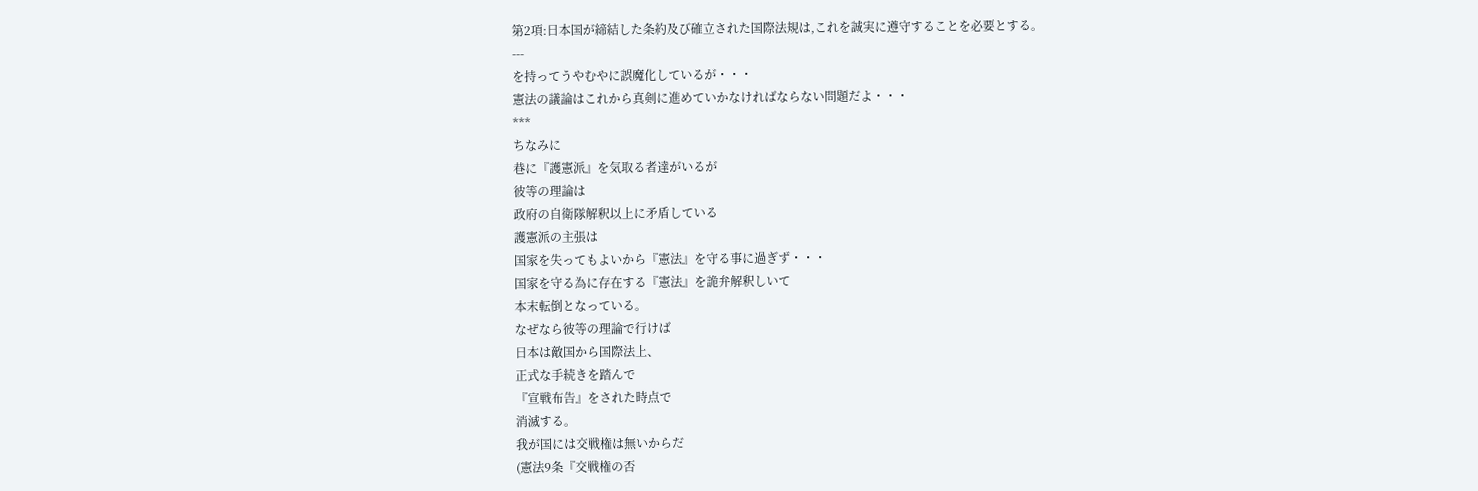第2項:日本国が締結した条約及び確立された国際法規は,これを誠実に遵守することを必要とする。
---
を持ってうやむやに誤魔化しているが・・・
憲法の議論はこれから真剣に進めていかなければならない問題だよ・・・
***
ちなみに
巷に『護憲派』を気取る者達がいるが
彼等の理論は
政府の自衛隊解釈以上に矛盾している
護憲派の主張は
国家を失ってもよいから『憲法』を守る事に過ぎず・・・
国家を守る為に存在する『憲法』を詭弁解釈しいて
本末転倒となっている。
なぜなら彼等の理論で行けば
日本は敵国から国際法上、
正式な手続きを踏んで
『宣戦布告』をされた時点で
消滅する。
我が国には交戦権は無いからだ
(憲法9条『交戦権の否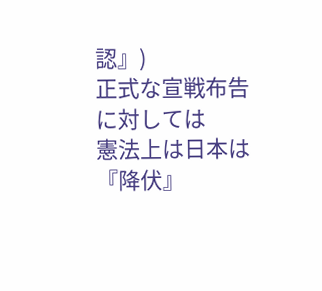認』)
正式な宣戦布告に対しては
憲法上は日本は『降伏』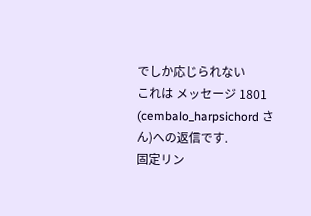でしか応じられない
これは メッセージ 1801 (cembalo_harpsichord さん)への返信です.
固定リン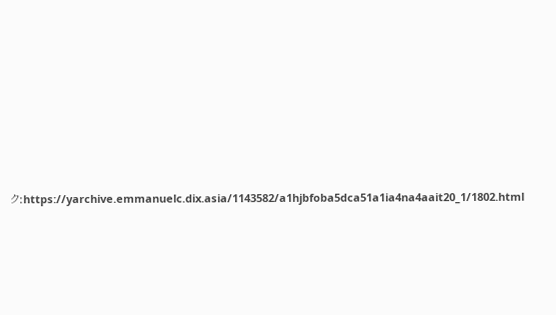ク:https://yarchive.emmanuelc.dix.asia/1143582/a1hjbfoba5dca51a1ia4na4aait20_1/1802.html